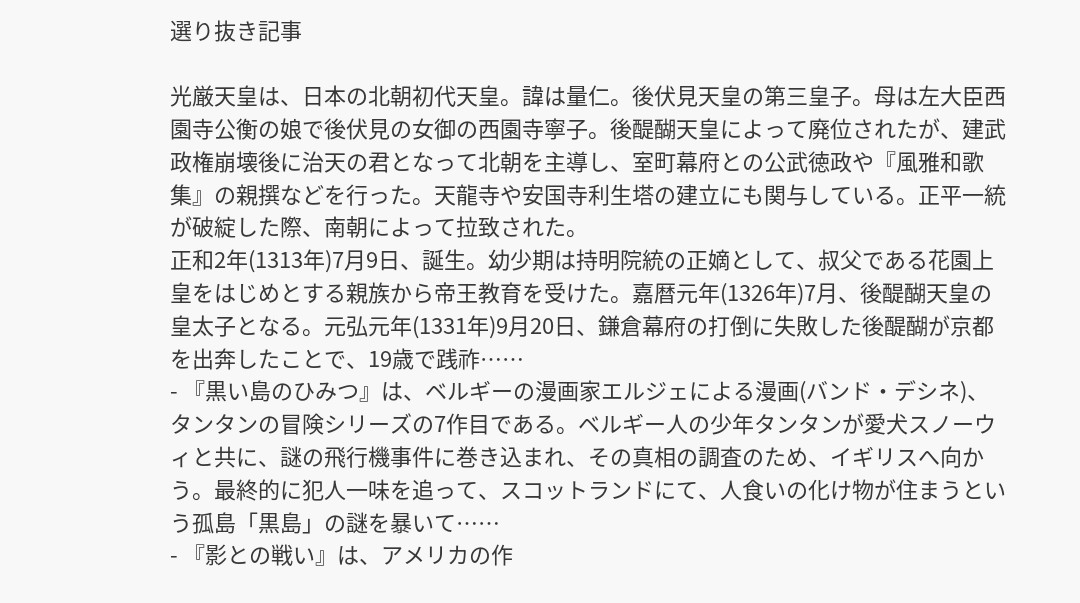選り抜き記事

光厳天皇は、日本の北朝初代天皇。諱は量仁。後伏見天皇の第三皇子。母は左大臣西園寺公衡の娘で後伏見の女御の西園寺寧子。後醍醐天皇によって廃位されたが、建武政権崩壊後に治天の君となって北朝を主導し、室町幕府との公武徳政や『風雅和歌集』の親撰などを行った。天龍寺や安国寺利生塔の建立にも関与している。正平一統が破綻した際、南朝によって拉致された。
正和2年(1313年)7月9日、誕生。幼少期は持明院統の正嫡として、叔父である花園上皇をはじめとする親族から帝王教育を受けた。嘉暦元年(1326年)7月、後醍醐天皇の皇太子となる。元弘元年(1331年)9月20日、鎌倉幕府の打倒に失敗した後醍醐が京都を出奔したことで、19歳で践祚……
- 『黒い島のひみつ』は、ベルギーの漫画家エルジェによる漫画(バンド・デシネ)、タンタンの冒険シリーズの7作目である。ベルギー人の少年タンタンが愛犬スノーウィと共に、謎の飛行機事件に巻き込まれ、その真相の調査のため、イギリスへ向かう。最終的に犯人一味を追って、スコットランドにて、人食いの化け物が住まうという孤島「黒島」の謎を暴いて……
- 『影との戦い』は、アメリカの作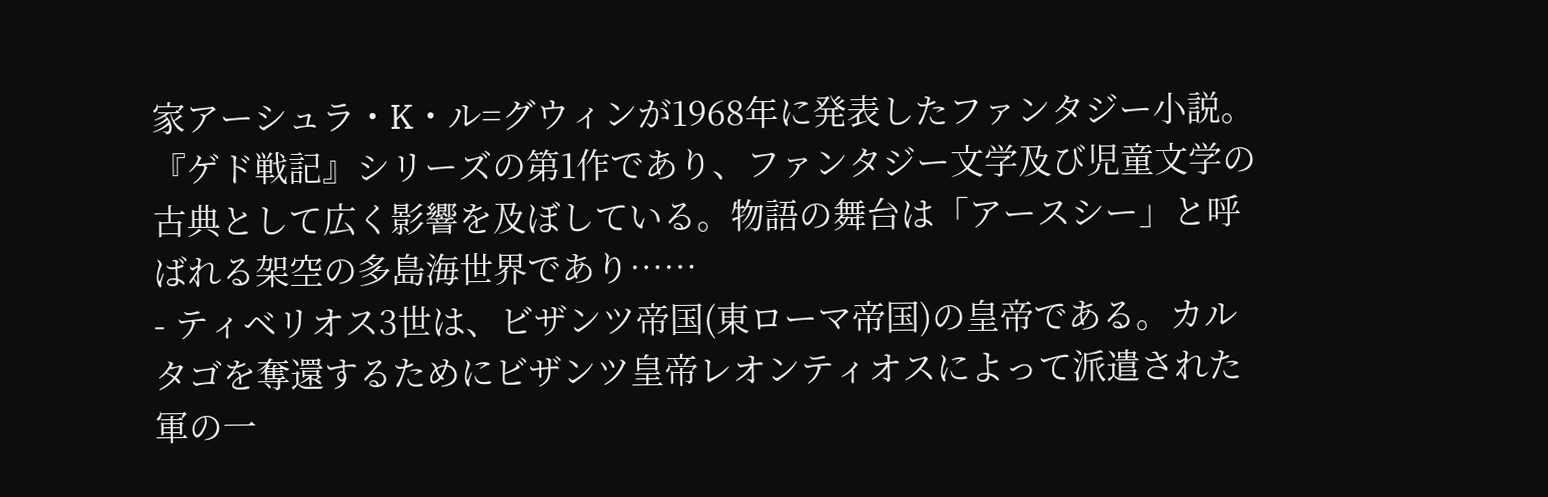家アーシュラ・K・ル=グウィンが1968年に発表したファンタジー小説。『ゲド戦記』シリーズの第1作であり、ファンタジー文学及び児童文学の古典として広く影響を及ぼしている。物語の舞台は「アースシー」と呼ばれる架空の多島海世界であり……
- ティベリオス3世は、ビザンツ帝国(東ローマ帝国)の皇帝である。カルタゴを奪還するためにビザンツ皇帝レオンティオスによって派遣された軍の一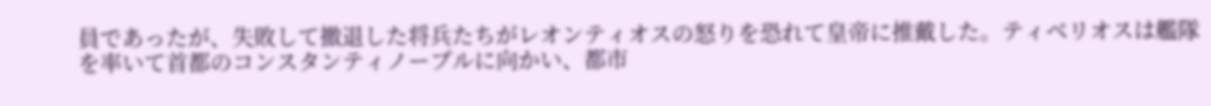員であったが、失敗して撤退した将兵たちがレオンティオスの怒りを恐れて皇帝に推戴した。ティベリオスは艦隊を率いて首都のコンスタンティノープルに向かい、都市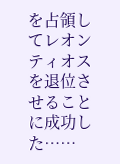を占領してレオンティオスを退位させることに成功した……